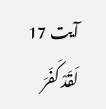آیت 17 لَقَدْ کَفَرَ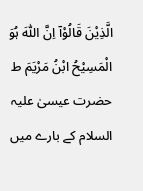الَّذِیْنَ قَالُوْآ اِنَّ اللّٰہَ ہُوَ الْمَسِیْحُ ابْنُ مَرْیَمَ ط حضرت عیسیٰ علیہ السلام کے بارے میں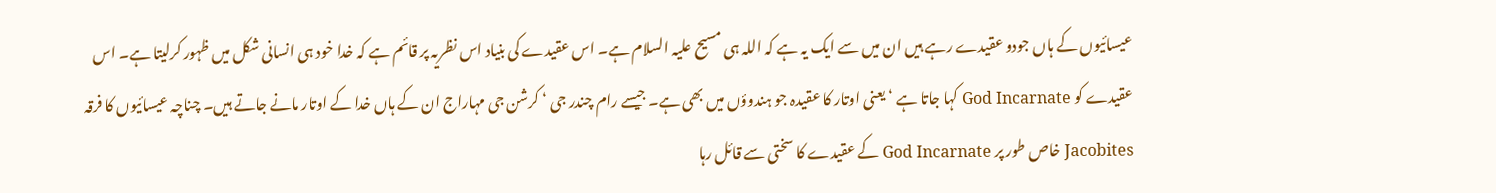عیسائیوں کے ہاں جودو عقیدے رہے ہیں ان میں سے ایک یہ ہے کہ اللہ ہی مسیح علیہ السلام ہے۔ اس عقیدے کی بنیاد اس نظریہ پر قائم ہے کہ خدا خود ہی انسانی شکل میں ظہور کرلیتا ہے۔ اس عقیدے کو God Incarnate کہا جاتا ہے ‘ یعنی اوتار کا عقیدہ جو ہندوؤں میں بھی ہے۔ جیسے رام چندر جی ‘ کرشن جی مہاراج ان کے ہاں خدا کے اوتار مانے جاتے ہیں۔ چناچہ عیسائیوں کا فرقہ Jacobites خاص طور پر God Incarnate کے عقیدے کا سختی سے قائل رہا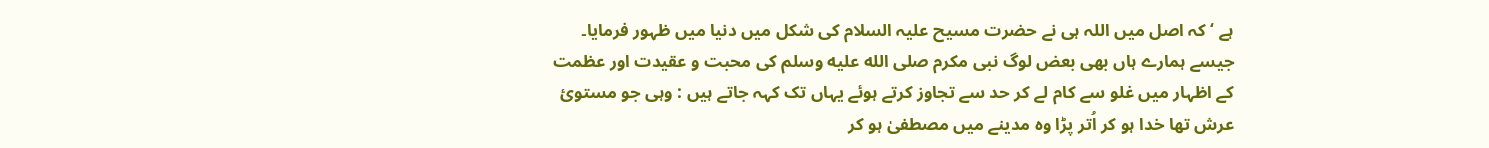ہے ‘ کہ اصل میں اللہ ہی نے حضرت مسیح علیہ السلام کی شکل میں دنیا میں ظہور فرمایا۔ جیسے ہمارے ہاں بھی بعض لوگ نبی مکرم صلى الله عليه وسلم کی محبت و عقیدت اور عظمت کے اظہار میں غلو سے کام لے کر حد سے تجاوز کرتے ہوئے یہاں تک کہہ جاتے ہیں : وہی جو مستوئ عرش تھا خدا ہو کر اُتر پڑا وہ مدینے میں مصطفیٰ ہو کر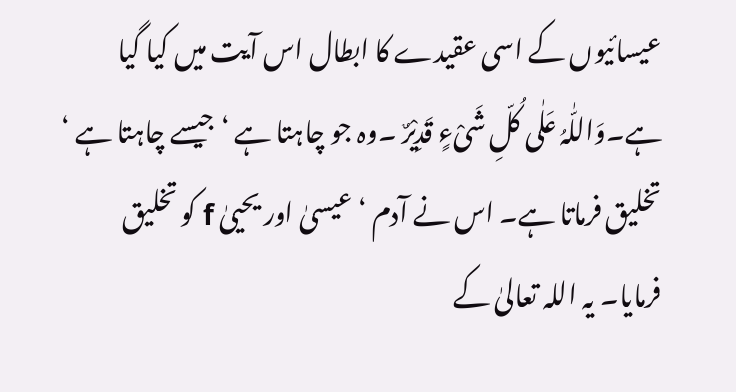عیسائیوں کے اسی عقیدے کا ابطال اس آیت میں کیا گیا ہے۔وَاللّٰہُ عَلٰی کُلِّ شَیْءٍ قَدِیْرٌ ۔وہ جو چاہتا ہے ‘ جیسے چاہتا ہے ‘ تخلیق فرماتا ہے۔ اس نے آدم ‘ عیسیٰ اور یحییٰ f کو تخلیق فرمایا۔ یہ اللہ تعالیٰ کے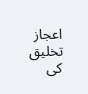اعجاز تخلیق کی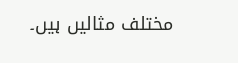مختلف مثالیں ہیں۔